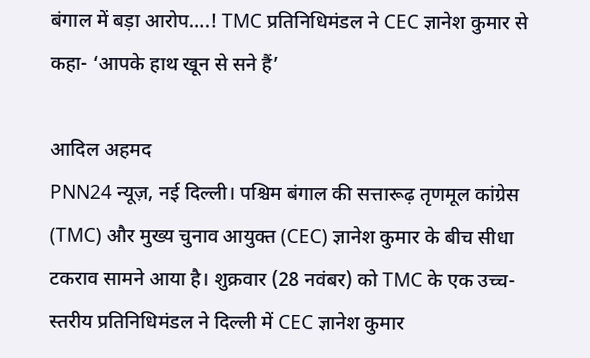बंगाल में बड़ा आरोप….! TMC प्रतिनिधिमंडल ने CEC ज्ञानेश कुमार से कहा- ‘आपके हाथ खून से सने हैं’

आदिल अहमद
PNN24 न्यूज़, नई दिल्ली। पश्चिम बंगाल की सत्तारूढ़ तृणमूल कांग्रेस (TMC) और मुख्य चुनाव आयुक्त (CEC) ज्ञानेश कुमार के बीच सीधा टकराव सामने आया है। शुक्रवार (28 नवंबर) को TMC के एक उच्च-स्तरीय प्रतिनिधिमंडल ने दिल्ली में CEC ज्ञानेश कुमार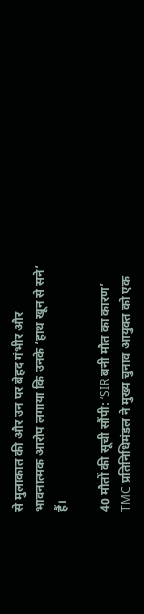से मुलाकात की और उन पर बेहद गंभीर और भावनात्मक आरोप लगाया कि उनके ‘हाथ खून से सने‘ हैं।

40 मौतों की सूची सौंपी: ‘SIR बनी मौत का कारण’
TMC प्रतिनिधिमंडल ने मुख्य चुनाव आयुक्त को एक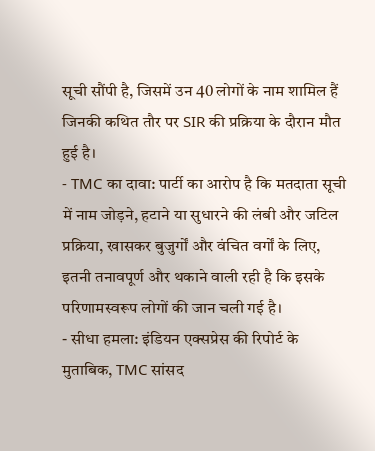सूची सौंपी है, जिसमें उन 40 लोगों के नाम शामिल हैं जिनकी कथित तौर पर SIR की प्रक्रिया के दौरान मौत हुई है।
- TMC का दावा: पार्टी का आरोप है कि मतदाता सूची में नाम जोड़ने, हटाने या सुधारने की लंबी और जटिल प्रक्रिया, खासकर बुजुर्गों और वंचित वर्गों के लिए, इतनी तनावपूर्ण और थकाने वाली रही है कि इसके परिणामस्वरूप लोगों की जान चली गई है।
- सीधा हमला: इंडियन एक्सप्रेस की रिपोर्ट के मुताबिक, TMC सांसद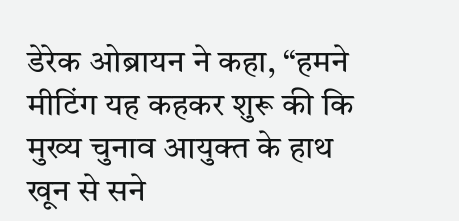डेरेक ओब्रायन ने कहा, “हमने मीटिंग यह कहकर शुरू की कि मुख्य चुनाव आयुक्त के हाथ खून से सने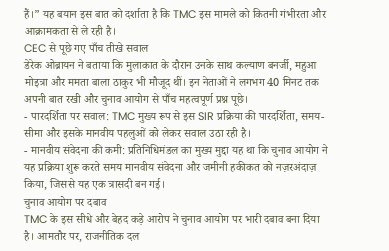हैं।” यह बयान इस बात को दर्शाता है कि TMC इस मामले को कितनी गंभीरता और आक्रामकता से ले रही है।
CEC से पूछे गए पाँच तीखे सवाल
डेरेक ओब्रायन ने बताया कि मुलाकात के दौरान उनके साथ कल्याण बनर्जी, महुआ मोइत्रा और ममता बाला ठाकुर भी मौजूद थीं। इन नेताओं ने लगभग 40 मिनट तक अपनी बात रखी और चुनाव आयोग से पाँच महत्वपूर्ण प्रश्न पूछे।
- पारदर्शिता पर सवाल: TMC मुख्य रूप से इस SIR प्रक्रिया की पारदर्शिता, समय-सीमा और इसके मानवीय पहलुओं को लेकर सवाल उठा रही है।
- मानवीय संवेदना की कमी: प्रतिनिधिमंडल का मुख्य मुद्दा यह था कि चुनाव आयोग ने यह प्रक्रिया शुरू करते समय मानवीय संवेदना और जमीनी हकीकत को नज़रअंदाज़ किया, जिससे यह एक त्रासदी बन गई।
चुनाव आयोग पर दबाव
TMC के इस सीधे और बेहद कड़े आरोप ने चुनाव आयोग पर भारी दबाव बना दिया है। आमतौर पर, राजनीतिक दल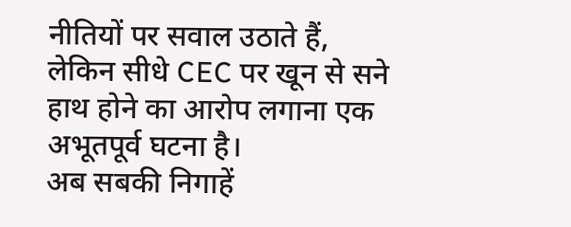नीतियों पर सवाल उठाते हैं, लेकिन सीधे CEC पर खून से सने हाथ होने का आरोप लगाना एक अभूतपूर्व घटना है।
अब सबकी निगाहें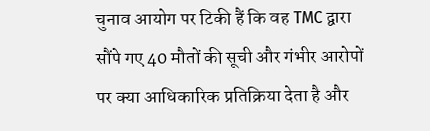चुनाव आयोग पर टिकी हैं कि वह TMC द्वारा सौंपे गए 40 मौतों की सूची और गंभीर आरोपों पर क्या आधिकारिक प्रतिक्रिया देता है और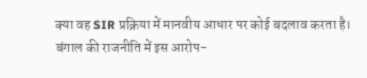क्या वह SIR प्रक्रिया में मानवीय आधार पर कोई बदलाव करता है। बंगाल की राजनीति में इस आरोप-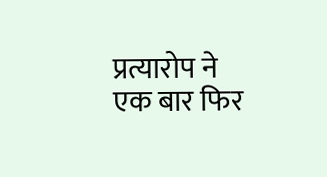प्रत्यारोप ने एक बार फिर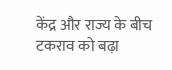केंद्र और राज्य के बीच टकराव को बढ़ा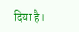दिया है।